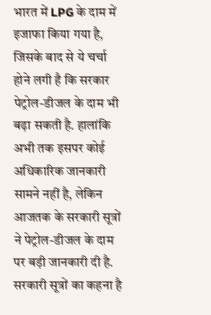भारत में LPG के दाम में इजाफा किया गया है, जिसके बाद से ये चर्चा होने लगी है कि सरकार पेट्रोल-डीजल के दाम भी बढ़ा सकती है. हालांकि अभी तक इसपर कोई अधिकारिक जानकारी सामने नहीं है, लेकिन आजतक के सरकारी सूत्रों ने पेट्रोल-डीजल के दाम पर बड़ी जानकारी दी है.
सरकारी सूत्रों का कहना है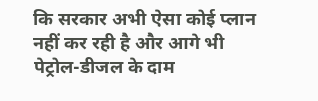कि सरकार अभी ऐसा कोई प्लान नहीं कर रही है और आगे भी पेट्रोल-डीजल के दाम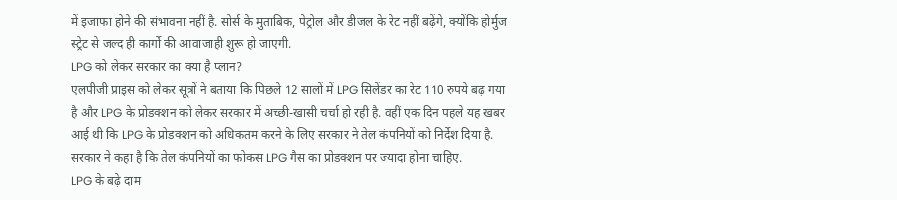में इजाफा होने की संभावना नहीं है. सोर्स के मुताबिक, पेट्रोल और डीजल के रेट नहीं बढ़ेंगे, क्योंकि होर्मुज स्ट्रेट से जल्द ही कार्गो की आवाजाही शुरू हो जाएगी.
LPG को लेकर सरकार का क्या है प्लान?
एलपीजी प्राइस को लेकर सूत्रों ने बताया कि पिछले 12 सालों में LPG सिलेंडर का रेट 110 रुपये बढ़ गया है और LPG के प्रोडक्शन को लेकर सरकार में अच्छी-खासी चर्चा हो रही है. वहीं एक दिन पहले यह खबर आई थी कि LPG के प्रोडक्शन को अधिकतम करने के लिए सरकार ने तेल कंपनियों को निर्देश दिया है. सरकार ने कहा है कि तेल कंपनियों का फोकस LPG गैस का प्रोडक्शन पर ज्यादा होना चाहिए.
LPG के बढ़े दाम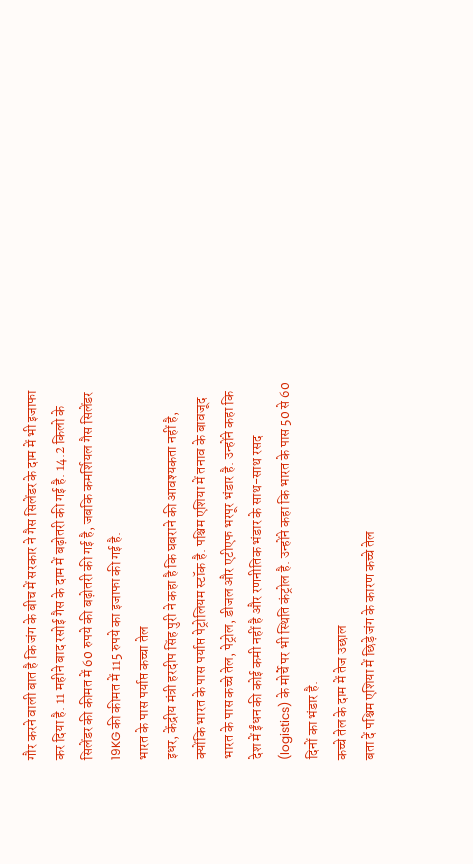गौर करने वाली बात है कि जंग के बीच में सरकार ने गैस सिलेंडर के दाम में भी इजाफा कर दिया है. 11 महीने बाद रसोई गैस के दाम में बढ़ोतरी की गई है. 14.2 किलो के सिलेंडर की कीमत में 60 रुपये की बढ़ोतरी की गई है, जबकि कमर्शियल गैस सिलेंडर 19KG की कीमत में 115 रुपये का इजाफा की गई है.
भारत के पास पर्याप्त कच्चा तेल
इधर, केंद्रीय मंत्री हरदीप सिंह पुरी ने कहा है कि घबराने की आवश्यकता नहीं है, क्योंकि भारत के पास पर्याप्त पेट्रोलियम स्टॉक है. पश्चिम एशिया में तनाव के बावजूद भारत के पास कच्चे तेल, पेट्रोल, डीजल और एटीएफ भरपूर भंडार है. उन्होंने कहा कि देश में ईंधन की कोई कमी नहीं है और रणनीतिक भंडार के साथ-साथ रसद (logistics) के मोर्चे पर भी स्थिति कंट्रोल है. उन्होंने कहा कि भारत के पास 50 से 60 दिनों का भंडार है.
कच्चे तेल के दाम में तेज उछाल
बता दें पश्चिम एशिया में छिड़े जंग के कारण कच्चे तेल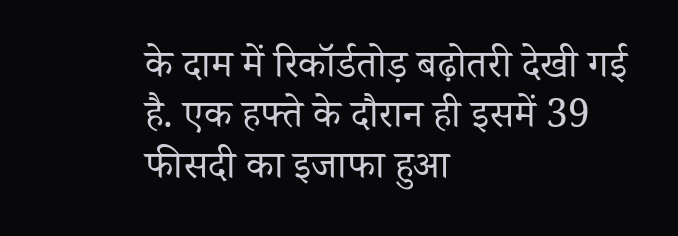के दाम में रिकॉर्डतोड़ बढ़ोतरी देखी गई है. एक हफ्ते के दौरान ही इसमें 39 फीसदी का इजाफा हुआ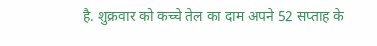है. शुक्रवार को कच्चे तेल का दाम अपने 52 सप्ताह के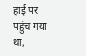हाई पर पहुंच गया था,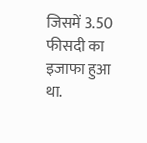जिसमें 3.50 फीसदी का इजाफा हुआ था.